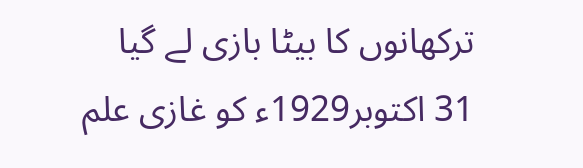ترکھانوں کا بیٹا بازی لے گیا
31 اکتوبر1929ء کو غازی علم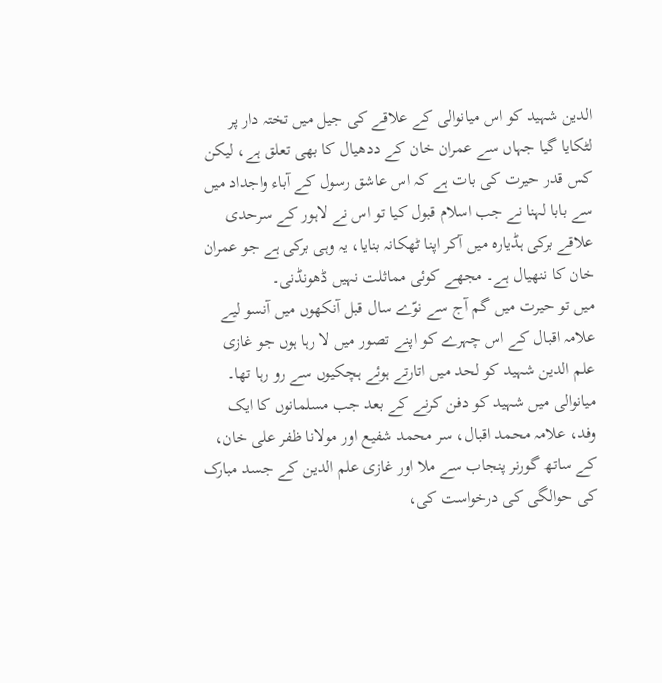الدین شہید کو اس میانوالی کے علاقے کی جیل میں تختہ دار پر لٹکایا گیا جہاں سے عمران خان کے ددھیال کا بھی تعلق ہے، لیکن کس قدر حیرت کی بات ہے کہ اس عاشق رسول کے آباء واجداد میں سے بابا لہنا نے جب اسلام قبول کیا تو اس نے لاہور کے سرحدی علاقے برکی ہڈیارہ میں آکر اپنا ٹھکانہ بنایا، یہ وہی برکی ہے جو عمران خان کا ننھیال ہے۔ مجھے کوئی مماثلت نہیں ڈھونڈنی۔
میں تو حیرت میں گم آج سے نوّے سال قبل آنکھوں میں آنسو لیے علامہ اقبال کے اس چہرے کو اپنے تصور میں لا رہا ہوں جو غازی علم الدین شہید کو لحد میں اتارتے ہوئے ہچکیوں سے رو رہا تھا۔ میانوالی میں شہید کو دفن کرنے کے بعد جب مسلمانوں کا ایک وفد، علامہ محمد اقبال، سر محمد شفیع اور مولانا ظفر علی خان، کے ساتھ گورنر پنجاب سے ملا اور غازی علم الدین کے جسد مبارک کی حوالگی کی درخواست کی،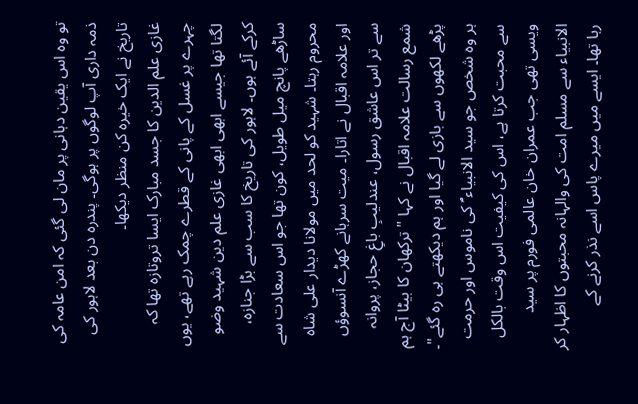تو وہ اس یقین دہانی پر مان لی گئی کہ امن عامہ کی ذمہ داری آپ لوگوں پر ہوگی۔ پندرہ دن بعد لاہور کی تاریخ نے ایک خیرہ کن منظر دیکھا۔
غازی علم الدین کا جسد مبارک ایسا تروتازہ تھا کہ چہرے پر غسل کے پانی کے قطرے چمک رہے تھے، یوں لگتا تھا جیسے ابھی ابھی غازی علم دین شہید وضو کرکے آئے ہوں۔ لاہور کی تاریخ کا سب سے بڑا جنازہ، ساڑھے پانچ میل طویل، کون تھا جو اس سعادت سے محروم رہتا۔ شہید کو لحد میں مولانا دیدار علی شاہ اور علامہ اقبال نے اتارا۔ میت سرہانے کھڑے آنسوؤں سے تر اس عاشق رسول، عندلیبِ باغِ حجاز، پروانہ شمع رسالت علامہ اقبال نے کہا " ترکھان کا بیٹا آج ہم پڑھے لکھوں سے بازی لے گیا اور ہم دیکھتے ہی رہ گئے"۔
ہر وہ شخص جو سید الانبیاء ؐ کی ناموس اور حرمت سے محبت کرتا ہے، اس کی کیفیت اس وقت بالکل ویسی تھی جب عمران خان عالمی فورم پر سید الانبیاء سے مسلم امت کی والہانہ محبتوں کا اظہار کر رہا تھا۔ ایسے میں میرے پاس اسے نذر کرنے کے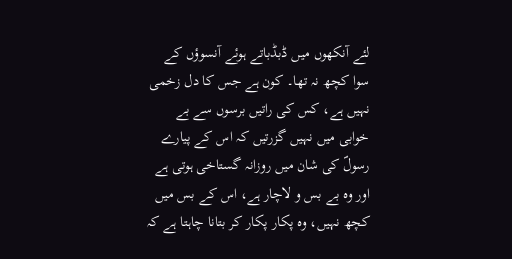لئے آنکھوں میں ڈبڈباتے ہوئے آنسوؤں کے سوا کچھ نہ تھا۔ کون ہے جس کا دل زخمی نہیں ہے، کس کی راتیں برسوں سے بے خوابی میں نہیں گزرتیں کہ اس کے پیارے رسولؐ کی شان میں روزانہ گستاخی ہوتی ہے اور وہ بے بس و لاچار ہے، اس کے بس میں کچھ نہیں، وہ پکار پکار کر بتانا چاہتا ہے کہ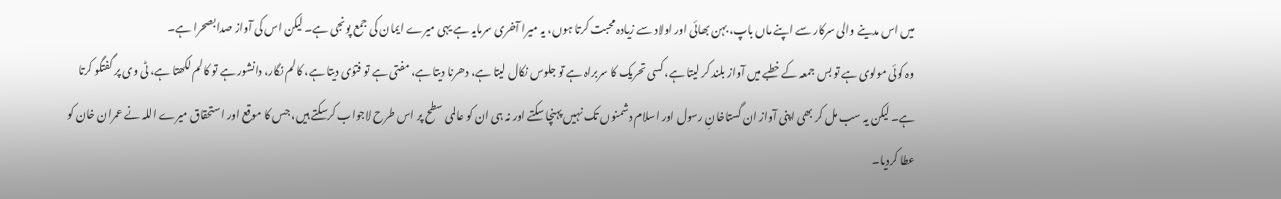میں اس مدینے والی سرکار سے اپنے ماں باپ، بہن بھائی اور اولاد سے زیادہ محبت کرتا ہوں، یہ میرا آخری سرمایہ ہے یہی میرے ایمان کی جمع پونجی ہے۔ لیکن اس کی آواز صدا بصحرا ہے۔
وہ کوئی مولوی ہے تو بس جمعہ کے خطبے میں آواز بلند کر لیتا ہے، کسی تحریک کا سربراہ ہے تو جلوس نکال لیتا ہے، دھرنا دیتا ہے، مفتی ہے تو فتوٰی دیتا ہے، کالم نگار، دانشور ہے تو کالم لکھتا ہے، ٹی وی پر گفتگو کرتا ہے۔ لیکن یہ سب مل کر بھی اپنی آواز ان گستاخانِ رسول اور اسلام دشمنوں تک نہیں پہنچا سکتے اور نہ ہی ان کو عالمی سطح پر اس طرح لاجواب کرسکتے ہیں، جس کا موقع اور استحقاق میرے اللہ نے عمران خان کو عطا کردیا۔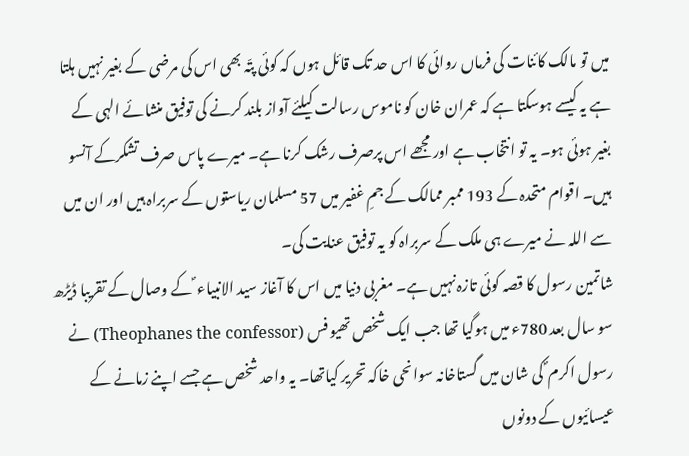میں تو مالک کائنات کی فرماں روائی کا اس حد تک قائل ہوں کہ کوئی پتّہ بھی اس کی مرضی کے بغیر نہیں ہلتا ہے یہ کیسے ہوسکتا ہے کہ عمران خان کو ناموس رسالت کیلئے آواز بلند کرنے کی توفیق منشائے الہی کے بغیر ہوئی ہو۔ یہ تو انتخاب ہے اور مجھے اس پرصرف رشک کرنا ہے۔ میرے پاس صرف تشکرکے آنسو ہیں۔ اقوام متحدہ کے 193 ممبر ممالک کے جمِ غفیر میں 57 مسلمان ریاستوں کے سربراہ ہیں اور ان میں سے اللہ نے میرے ہی ملک کے سربراہ کو یہ توفیق عنایت کی۔
شاتمین رسول کا قصہ کوئی تازہ نہیں ہے۔ مغربی دنیا میں اس کا آغاز سید الانبیاء ؐ کے وصال کے تقریبا ڈیڑھ سو سال بعد 780ء میں ہوگیا تھا جب ایک شخص تھیو فس (Theophanes the confessor) نے رسول اکرم ؐ کی شان میں گستاخانہ سوانحی خاکہ تحریر کیاتھا۔ یہ واحد شخص ہے جسے اپنے زمانے کے عیسائیوں کے دونوں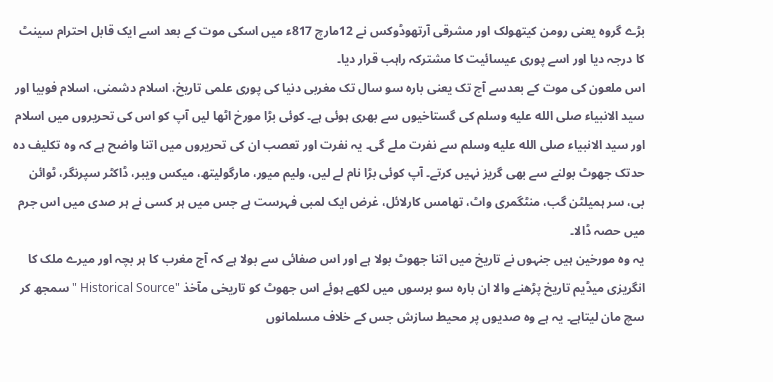بڑے گروہ یعنی رومن کیتھولک اور مشرقی آرتھوڈوکس نے 12مارچ 817ء میں اسکی موت کے بعد اسے ایک قابل احترام سینٹ کا درجہ دیا اور اسے پوری عیسائیت کا مشترکہ راہب قرار دیا۔
اس ملعون کی موت کے بعدسے آج تک یعنی بارہ سو سال تک مغربی دنیا کی پوری علمی تاریخ، اسلام دشمنی، اسلام فوبیا اور سید الانبیاء صلى الله عليه وسلم کی گستاخیوں سے بھری ہوئی ہے۔ کوئی بڑا مورخ اٹھا لیں آپ کو اس کی تحریروں میں اسلام اور سید الانبیاء صلى الله عليه وسلم سے نفرت ملے گی۔ یہ نفرت اور تعصب ان کی تحریروں میں اتنا واضح ہے کہ وہ تکلیف دہ حدتک جھوٹ بولنے سے بھی گریز نہیں کرتے۔ آپ کوئی بڑا نام لے لیں، ولیم میور، مارگولیتھ، میکس ویبر، ڈاکٹر سپرنگر، ٹوائن بی، سر ہمیلٹن گب، منٹگمری واٹ، تھامس کارلائل، غرض ایک لمبی فہرست ہے جس میں ہر کسی نے ہر صدی میں اس جرم میں حصہ ڈالا۔
یہ وہ مورخین ہیں جنہوں نے تاریخ میں اتنا جھوٹ بولا ہے اور اس صفائی سے بولا ہے کہ آج مغرب کا ہر بچہ اور میرے ملک کا انگریزی میڈیم تاریخ پڑھنے والا ان بارہ سو برسوں میں لکھے ہوئے اس جھوٹ کو تاریخی مآخذ "Historical Source " سمجھ کر سچ مان لیتاہے۔ یہ ہے وہ صدیوں پر محیط سازش جس کے خلاف مسلمانوں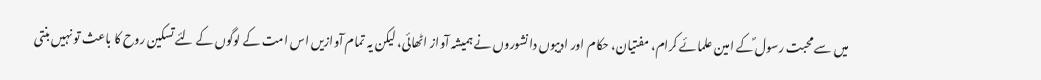میں سے محبت رسول ؐکے امین علمائے کرام، مفتیان، حکام اور ادیبوں دانشوروں نے ہمیشہ آواز اٹھائی، لیکن یہ تمام آوازیں اس امت کے لوگوں کے لئے تسکین روح کا باعث تو نہیں بنتی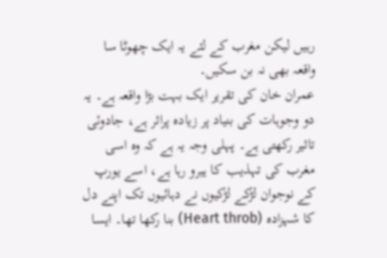رہیں لیکن مغرب کے لئے یہ ایک چھوٹا سا واقعہ بھی نہ بن سکیں۔
عمران خان کی تقریر ایک بہت بڑا واقعہ ہے۔ یہ دو وجوہات کی بنیاد پر زیادہ پراثر ہے، جادوئی تاثیر رکھتی ہے۔ پہلی وجہ یہ ہے کہ وہ اسی مغرب کی تہذیب کا ہیرو رہا ہے، اسے یورپ کے نوجوان لڑکے لڑکیوں نے دہائیوں تک اپنے دل کا شہزادہ (Heart throb) بنا رکھا تھا۔ ایسا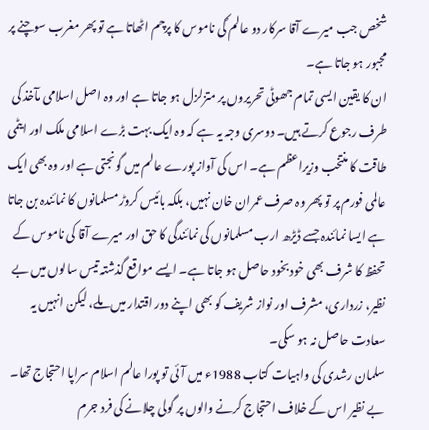شخص جب میرے آقا سرکار دو عالم ؐکی ناموس کا پرچم اٹھاتا ہے تو پھر مغرب سوچنے پر مجبور ہو جاتا ہے۔
ان کا یقین ایسی تمام جھوٹی تحریروں پر متزلزل ہو جاتا ہے اور وہ اصل اسلامی مآخذ کی طرف رجوع کرتے ہیں۔ دوسری وجہ یہ ہے کہ وہ ایک بہت بڑے اسلامی ملک اور ایٹمی طاقت کا منتخب وزیراعظم ہے۔ اس کی آواز پورے عالم میں گونجتی ہے اور وہ بھی ایک عالمی فورم پر تو پھر وہ صرف عمران خان نہیں، بلکہ بائیس کروڑ مسلمانوں کا نمائندہ بن جاتا ہے ایسا نمائندہ جسے ڈیڑھ ارب مسلمانوں کی نمائندگی کا حق اور میرے آقا کی ناموس کے تحفظ کا شرف بھی خود بخود حاصل ہو جاتا ہے۔ ایسے مواقع گذشتہ تیس سالوں میں بے نظیر، زرداری، مشرف اور نواز شریف کو بھی اپنے دور اقتدار میں ملے، لیکن انہیں یہ سعادت حاصل نہ ہو سکی۔
سلمان رشدی کی واہیات کتاب 1988ء میں آئی تو پورا عالم اسلام سراپا احتجاج تھا۔ بے نظیر اس کے خلاف احتجاج کرنے والوں پر گولی چلانے کی فرد جرم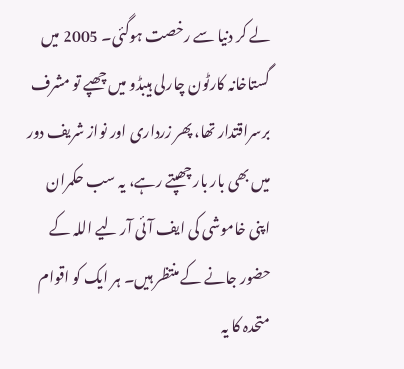لے کر دنیا سے رخصت ہوگئی۔ 2005 میں گستاخانہ کارٹون چارلی ہیبڈو میں چھپے تو مشرف برسراقتدار تھا، پھر زرداری اور نواز شریف دور میں بھی بار بار چھپتے رہے، یہ سب حکمران اپنی خاموشی کی ایف آئی آر لیے اللہ کے حضور جانے کے منتظر ہیں۔ ہر ایک کو اقوام متحدہ کا یہ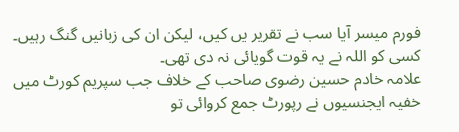فورم میسر آیا سب نے تقریر یں کیں، لیکن ان کی زبانیں گنگ رہیں۔ کسی کو اللہ نے یہ قوت گویائی نہ دی تھی۔
علامہ خادم حسین رضوی صاحب کے خلاف جب سپریم کورٹ میں خفیہ ایجنسیوں نے رپورٹ جمع کروائی تو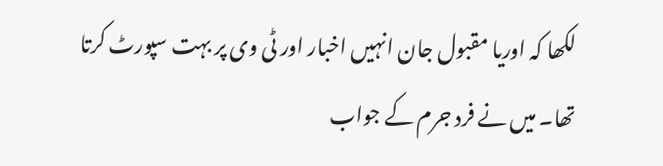لکھا کہ اوریا مقبول جان انہیں اخبار اور ٹی وی پر بہت سپورٹ کرتا تھا۔ میں نے فرد جرم کے جواب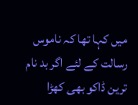میں کہا تھا کہ ناموس رسالت کے لئے اگر بد نام ترین ڈاکو بھی کھڑا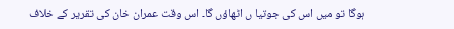ہوگا تو میں اس کی جوتیا ں اٹھاؤں گا۔ اس وقت عمران خان کی تقریر کے خلاف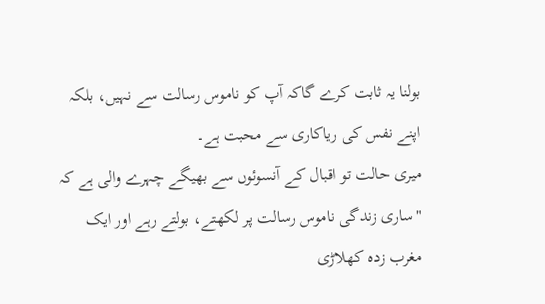بولنا یہ ثابت کرے گاکہ آپ کو ناموس رسالت سے نہیں، بلکہ اپنے نفس کی ریاکاری سے محبت ہے۔
میری حالت تو اقبال کے آنسوئوں سے بھیگے چہرے والی ہے کہ "ساری زندگی ناموس رسالت پر لکھتے، بولتے رہے اور ایک مغرب زدہ کھلاڑی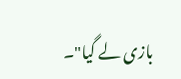بازی لے گیا"۔